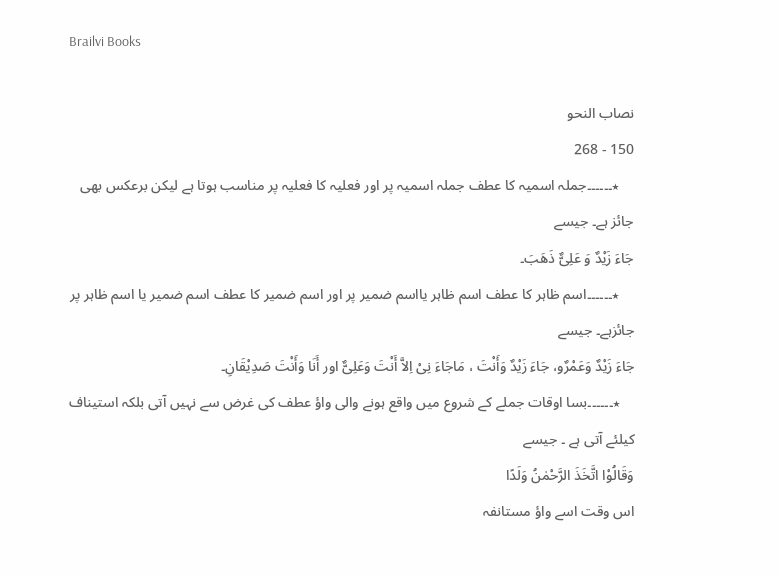Brailvi Books

نصاب النحو
150 - 268
    ٭۔۔۔۔۔۔جملہ اسمیہ کا عطف جملہ اسمیہ پر اور فعلیہ کا فعلیہ پر مناسب ہوتا ہے لیکن برعکس بھی جائز ہے۔ جیسے
جَاءَ زَیْدٌ وَ عَلِیٌّ ذَھَبَ۔
    ٭۔۔۔۔۔۔اسم ظاہر کا عطف اسم ظاہر یااسم ضمیر پر اور اسم ضمیر کا عطف اسم ضمیر یا اسم ظاہر پر جائزہے۔ جیسے
جَاءَ زَیْدٌ وَعَمْرٌو، جَاءَ زَیْدٌ وَأَنْتَ ، مَاجَاءَ نِیْ اِلاَّ أَنْتَ وَعَلِیٌّ اور أَنَا وَأَنْتَ صَدِیْقَانِ۔
    ٭۔۔۔۔۔۔بسا اوقات جملے کے شروع میں واقع ہونے والی واؤ عطف کی غرض سے نہیں آتی بلکہ استیناف کیلئے آتی ہے ۔ جیسے
وَقَالُوْا اتَّخَذَ الرَّحْمٰنُ وَلَدًا
اس وقت اسے واؤ مستانفہ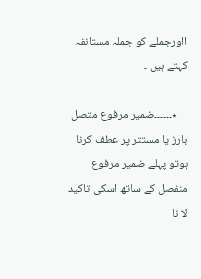ااورجملے کو جملہ مستانفہ کہتے ہیں ۔

    ٭۔۔۔۔۔۔ضمیر مرفوع متصل بارز یا مستتر پر عطف کرنا ہوتو پہلے ضمیر مرفوع منفصل کے ساتھ اسکی تاکید لا نا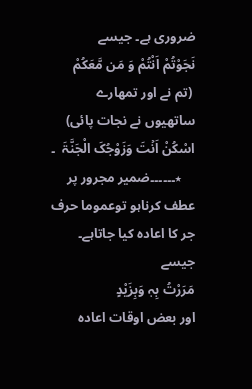ضروری ہے۔ جیسے
نَجَوْتُمْ اَنْتُمْ وَ مَن مَّعَکُمْ
 (تم نے اور تمھارے ساتھیوں نے نجات پائی)
اسْکُنْ اَنۡتَ وَزَوْجُکَ الْجَنَّۃَ  ۔
    ٭۔۔۔۔۔۔ضمیر مجرور پر عطف کرناہو توعموما حرف جر کا اعادہ کیا جاتاہے۔ جیسے
مَرَرْتُ بِہٖ وَبِزَیْدٍ
اور بعض اوقات اعادہ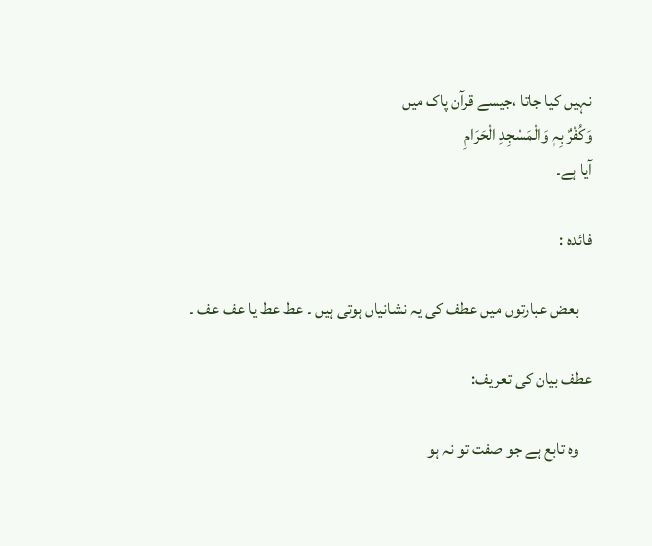نہیں کیا جاتا ،جیسے قرآن پاک میں
وَکُفْرٌ بِہٖ وَالْمَسْجِدِ الْحَرَامِ
آیا ہے۔

فائدہ :

    بعض عبارتوں میں عطف کی یہ نشانیاں ہوتی ہیں ۔ عط عط یا عف عف ۔

عطف بیان کی تعریف:

    وہ تابع ہے جو صفت تو نہ ہو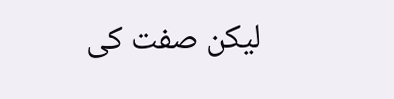لیکن صفت کی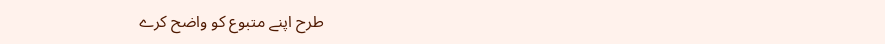طرح اپنے متبوع کو واضح کرے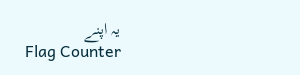یہ اپنے
Flag Counter